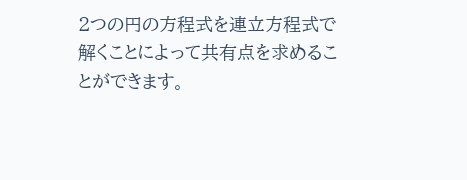2つの円の方程式を連立方程式で解くことによって共有点を求めることができます。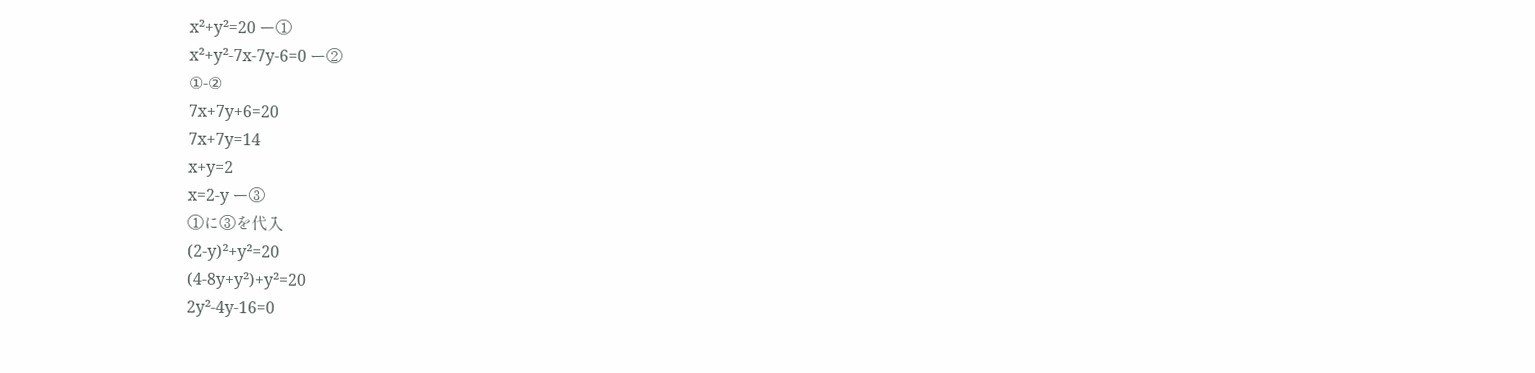x²+y²=20 ー①
x²+y²-7x-7y-6=0 ー②
①-②
7x+7y+6=20
7x+7y=14
x+y=2
x=2-y ー③
①に③を代入
(2-y)²+y²=20
(4-8y+y²)+y²=20
2y²-4y-16=0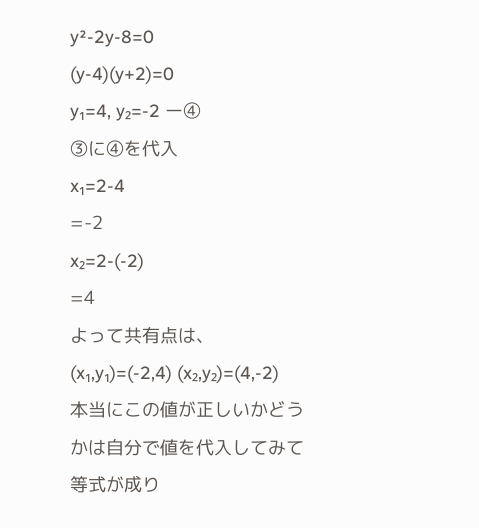y²-2y-8=0
(y-4)(y+2)=0
y₁=4, y₂=-2 ー④
③に④を代入
x₁=2-4
=-2
x₂=2-(-2)
=4
よって共有点は、
(x₁,y₁)=(-2,4) (x₂,y₂)=(4,-2)
本当にこの値が正しいかどうかは自分で値を代入してみて等式が成り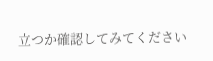立つか確認してみてください